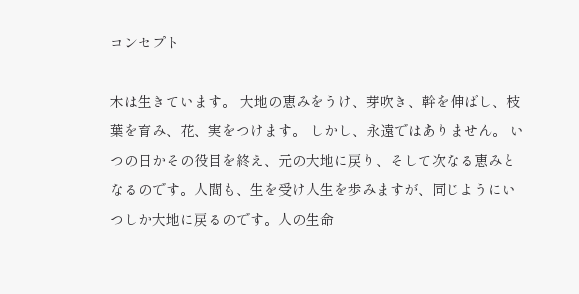コンセプト

木は生きています。 大地の恵みをうけ、芽吹き、幹を伸ばし、枝葉を育み、花、実をつけます。 しかし、永遠ではありません。 いつの日かその役目を終え、元の大地に戻り、そして次なる恵みとなるのです。人間も、生を受け人生を歩みますが、同じようにいつしか大地に戻るのです。人の生命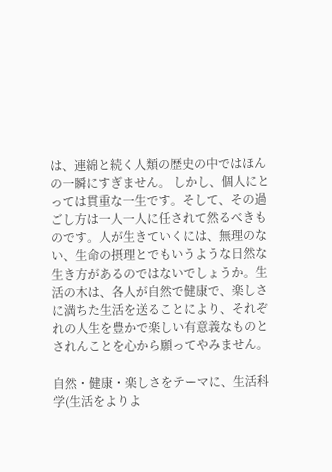は、連綿と続く人類の歴史の中ではほんの一瞬にすぎません。 しかし、個人にとっては貫重な一生です。そして、その過ごし方は一人一人に任されて然るべきものです。人が生きていくには、無理のない、生命の摂理とでもいうような日然な生き方があるのではないでしょうか。生活の木は、各人が自然で健康で、楽しさに満ちた生活を送ることにより、それぞれの人生を豊かで楽しい有意義なものとされんことを心から願ってやみません。

自然・健康・楽しさをテーマに、生活科学(生活をよりよ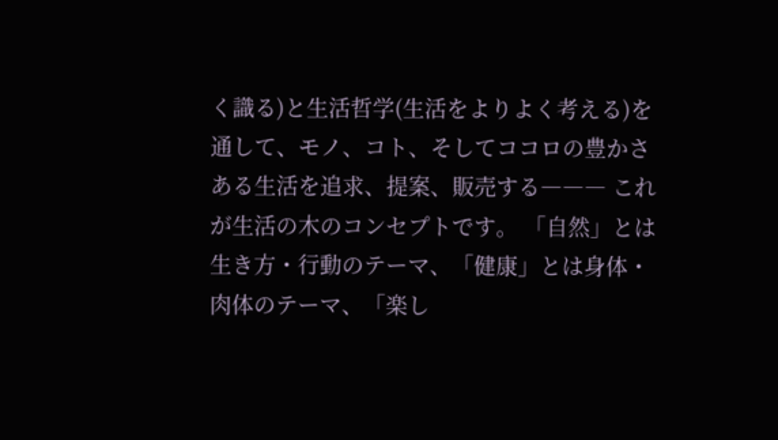く識る)と生活哲学(生活をよりよく考える)を通して、モノ、コト、そしてココロの豊かさある生活を追求、提案、販売する――― これが生活の木のコンセプトです。 「自然」とは生き方・行動のテーマ、「健康」とは身体・肉体のテーマ、「楽し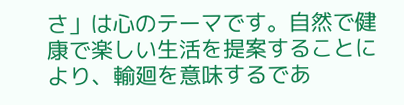さ」は心のテーマです。自然で健康で楽しい生活を提案することにより、輸廻を意味するであ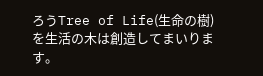ろうTree of Life(生命の樹)を生活の木は創造してまいります。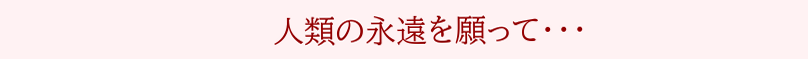人類の永遠を願って・・・